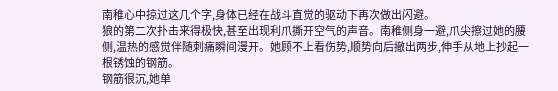南稚心中掠过这几个字,身体已经在战斗直觉的驱动下再次做出闪避。
狼的第二次扑击来得极快,甚至出现利爪撕开空气的声音。南稚侧身一避,爪尖擦过她的腰侧,温热的感觉伴随刺痛瞬间漫开。她顾不上看伤势,顺势向后撤出两步,伸手从地上抄起一根锈蚀的钢筋。
钢筋很沉,她单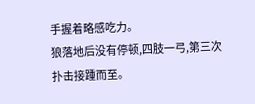手握着略感吃力。
狼落地后没有停顿,四肢一弓,第三次扑击接踵而至。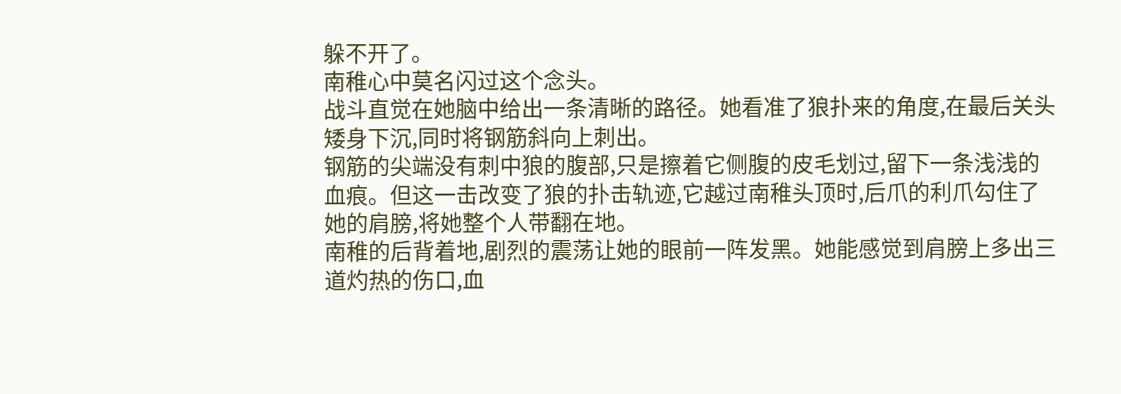躲不开了。
南稚心中莫名闪过这个念头。
战斗直觉在她脑中给出一条清晰的路径。她看准了狼扑来的角度,在最后关头矮身下沉,同时将钢筋斜向上刺出。
钢筋的尖端没有刺中狼的腹部,只是擦着它侧腹的皮毛划过,留下一条浅浅的血痕。但这一击改变了狼的扑击轨迹,它越过南稚头顶时,后爪的利爪勾住了她的肩膀,将她整个人带翻在地。
南稚的后背着地,剧烈的震荡让她的眼前一阵发黑。她能感觉到肩膀上多出三道灼热的伤口,血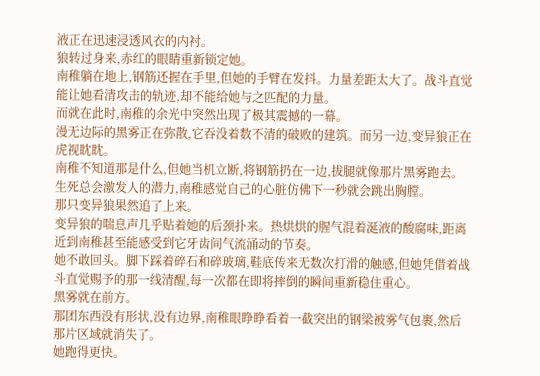液正在迅速浸透风衣的内衬。
狼转过身来,赤红的眼睛重新锁定她。
南稚躺在地上,钢筋还握在手里,但她的手臂在发抖。力量差距太大了。战斗直觉能让她看清攻击的轨迹,却不能给她与之匹配的力量。
而就在此时,南稚的余光中突然出现了极其震撼的一幕。
漫无边际的黑雾正在弥散,它吞没着数不清的破败的建筑。而另一边,变异狼正在虎视眈眈。
南稚不知道那是什么,但她当机立断,将钢筋扔在一边,拔腿就像那片黑雾跑去。
生死总会激发人的潜力,南稚感觉自己的心脏仿佛下一秒就会跳出胸膛。
那只变异狼果然追了上来。
变异狼的喘息声几乎贴着她的后颈扑来。热烘烘的腥气混着涎液的酸腐味,距离近到南稚甚至能感受到它牙齿间气流涌动的节奏。
她不敢回头。脚下踩着碎石和碎玻璃,鞋底传来无数次打滑的触感,但她凭借着战斗直觉赐予的那一线清醒,每一次都在即将摔倒的瞬间重新稳住重心。
黑雾就在前方。
那团东西没有形状,没有边界,南稚眼睁睁看着一截突出的钢梁被雾气包裹,然后那片区域就消失了。
她跑得更快。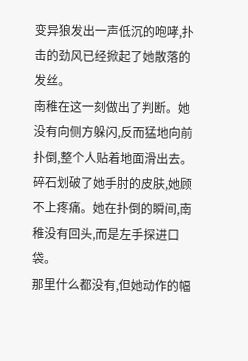变异狼发出一声低沉的咆哮,扑击的劲风已经掀起了她散落的发丝。
南稚在这一刻做出了判断。她没有向侧方躲闪,反而猛地向前扑倒,整个人贴着地面滑出去。碎石划破了她手肘的皮肤,她顾不上疼痛。她在扑倒的瞬间,南稚没有回头,而是左手探进口袋。
那里什么都没有,但她动作的幅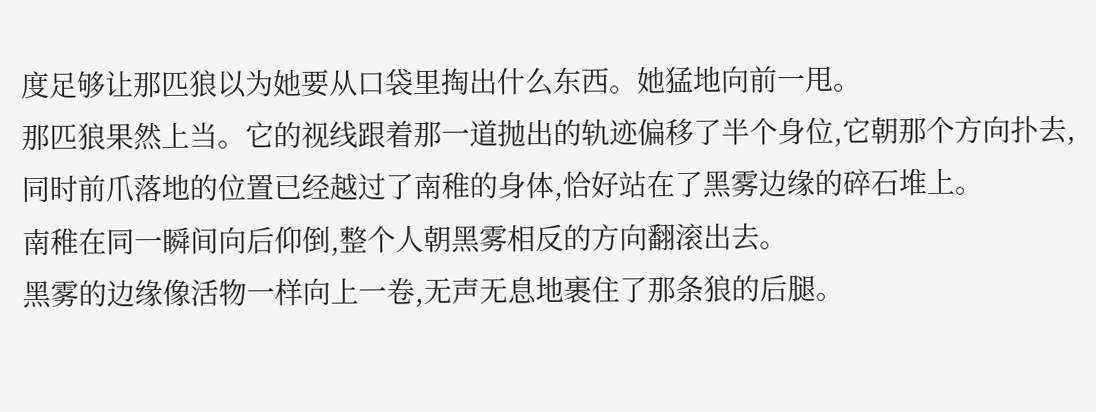度足够让那匹狼以为她要从口袋里掏出什么东西。她猛地向前一甩。
那匹狼果然上当。它的视线跟着那一道抛出的轨迹偏移了半个身位,它朝那个方向扑去,同时前爪落地的位置已经越过了南稚的身体,恰好站在了黑雾边缘的碎石堆上。
南稚在同一瞬间向后仰倒,整个人朝黑雾相反的方向翻滚出去。
黑雾的边缘像活物一样向上一卷,无声无息地裹住了那条狼的后腿。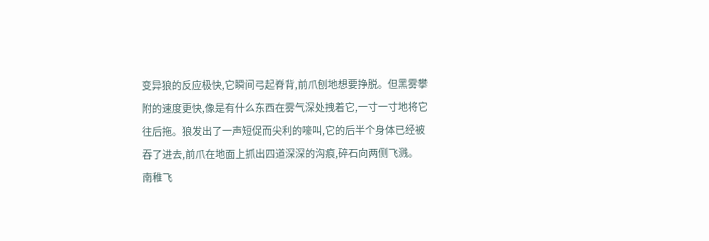变异狼的反应极快,它瞬间弓起脊背,前爪刨地想要挣脱。但黑雾攀附的速度更快,像是有什么东西在雾气深处拽着它,一寸一寸地将它往后拖。狼发出了一声短促而尖利的嚎叫,它的后半个身体已经被吞了进去,前爪在地面上抓出四道深深的沟痕,碎石向两侧飞溅。
南稚飞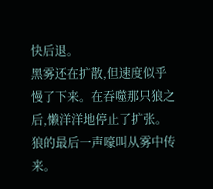快后退。
黑雾还在扩散,但速度似乎慢了下来。在吞噬那只狼之后,懒洋洋地停止了扩张。
狼的最后一声嚎叫从雾中传来。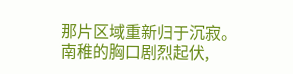那片区域重新归于沉寂。
南稚的胸口剧烈起伏,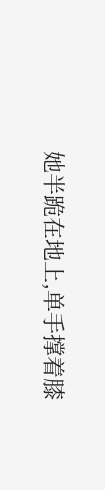她半跪在地上,单手撑着膝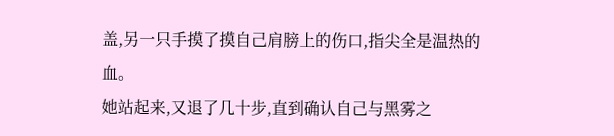盖,另一只手摸了摸自己肩膀上的伤口,指尖全是温热的血。
她站起来,又退了几十步,直到确认自己与黑雾之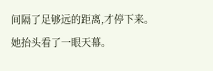间隔了足够远的距离,才停下来。
她抬头看了一眼天幕。